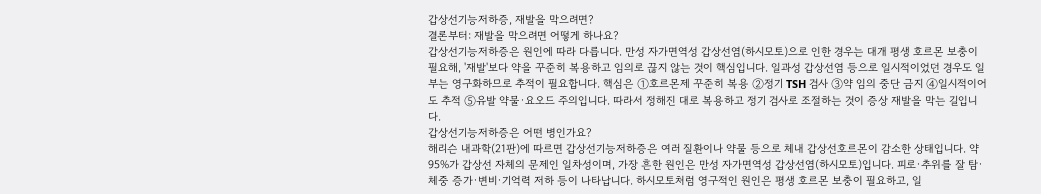갑상선기능저하증, 재발을 막으려면?
결론부터: 재발을 막으려면 어떻게 하나요?
갑상선기능저하증은 원인에 따라 다릅니다. 만성 자가면역성 갑상선염(하시모토)으로 인한 경우는 대개 평생 호르몬 보충이 필요해, '재발'보다 약을 꾸준히 복용하고 임의로 끊지 않는 것이 핵심입니다. 일과성 갑상선염 등으로 일시적이었던 경우도 일부는 영구화하므로 추적이 필요합니다. 핵심은 ①호르몬제 꾸준히 복용 ②정기 TSH 검사 ③약 임의 중단 금지 ④일시적이어도 추적 ⑤유발 약물·요오드 주의입니다. 따라서 정해진 대로 복용하고 정기 검사로 조절하는 것이 증상 재발을 막는 길입니다.
갑상선기능저하증은 어떤 병인가요?
해리슨 내과학(21판)에 따르면 갑상선기능저하증은 여러 질환이나 약물 등으로 체내 갑상선호르몬이 감소한 상태입니다. 약 95%가 갑상선 자체의 문제인 일차성이며, 가장 흔한 원인은 만성 자가면역성 갑상선염(하시모토)입니다. 피로·추위를 잘 탐·체중 증가·변비·기억력 저하 등이 나타납니다. 하시모토처럼 영구적인 원인은 평생 호르몬 보충이 필요하고, 일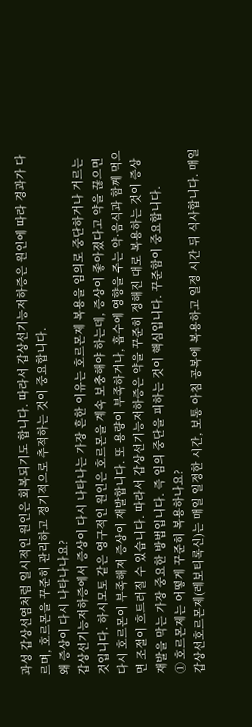과성 갑상선염처럼 일시적인 원인은 회복되기도 합니다. 따라서 갑상선기능저하증은 원인에 따라 경과가 다르며, 호르몬을 꾸준히 관리하고 정기적으로 추적하는 것이 중요합니다.
왜 증상이 다시 나타나나요?
갑상선기능저하증에서 증상이 다시 나타나는 가장 흔한 이유는 호르몬제 복용을 임의로 중단하거나 거르는 것입니다. 하시모토 같은 영구적인 원인은 호르몬을 계속 보충해야 하는데, 증상이 좋아졌다고 약을 끊으면 다시 호르몬이 부족해져 증상이 재발합니다. 또 용량이 부족하거나, 흡수에 영향을 주는 약·음식과 함께 먹으면 조절이 흐트러질 수 있습니다. 따라서 갑상선기능저하증은 약을 꾸준히 정해진 대로 복용하는 것이 증상 재발을 막는 가장 중요한 방법입니다. 즉 임의 중단을 피하는 것이 핵심입니다. 꾸준함이 중요합니다.
① 호르몬제는 어떻게 꾸준히 복용하나요?
갑상선호르몬제(레보티록신)는 매일 일정한 시간, 보통 아침 공복에 복용하고 일정 시간 뒤 식사합니다. 매일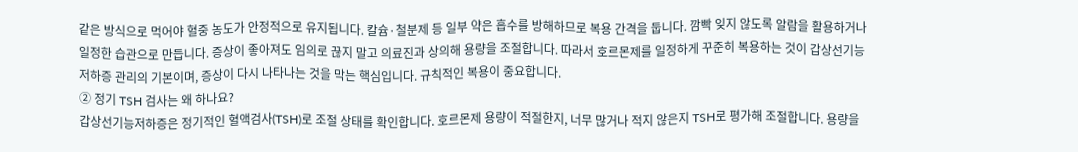같은 방식으로 먹어야 혈중 농도가 안정적으로 유지됩니다. 칼슘·철분제 등 일부 약은 흡수를 방해하므로 복용 간격을 둡니다. 깜빡 잊지 않도록 알람을 활용하거나 일정한 습관으로 만듭니다. 증상이 좋아져도 임의로 끊지 말고 의료진과 상의해 용량을 조절합니다. 따라서 호르몬제를 일정하게 꾸준히 복용하는 것이 갑상선기능저하증 관리의 기본이며, 증상이 다시 나타나는 것을 막는 핵심입니다. 규칙적인 복용이 중요합니다.
② 정기 TSH 검사는 왜 하나요?
갑상선기능저하증은 정기적인 혈액검사(TSH)로 조절 상태를 확인합니다. 호르몬제 용량이 적절한지, 너무 많거나 적지 않은지 TSH로 평가해 조절합니다. 용량을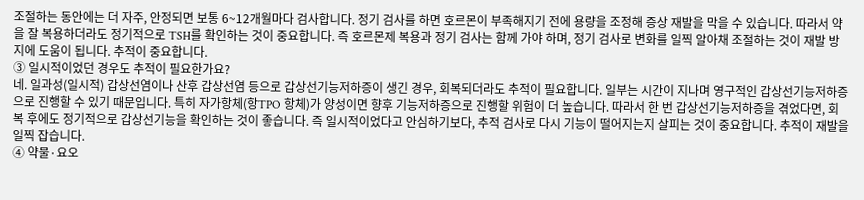조절하는 동안에는 더 자주, 안정되면 보통 6~12개월마다 검사합니다. 정기 검사를 하면 호르몬이 부족해지기 전에 용량을 조정해 증상 재발을 막을 수 있습니다. 따라서 약을 잘 복용하더라도 정기적으로 TSH를 확인하는 것이 중요합니다. 즉 호르몬제 복용과 정기 검사는 함께 가야 하며, 정기 검사로 변화를 일찍 알아채 조절하는 것이 재발 방지에 도움이 됩니다. 추적이 중요합니다.
③ 일시적이었던 경우도 추적이 필요한가요?
네. 일과성(일시적) 갑상선염이나 산후 갑상선염 등으로 갑상선기능저하증이 생긴 경우, 회복되더라도 추적이 필요합니다. 일부는 시간이 지나며 영구적인 갑상선기능저하증으로 진행할 수 있기 때문입니다. 특히 자가항체(항TPO 항체)가 양성이면 향후 기능저하증으로 진행할 위험이 더 높습니다. 따라서 한 번 갑상선기능저하증을 겪었다면, 회복 후에도 정기적으로 갑상선기능을 확인하는 것이 좋습니다. 즉 일시적이었다고 안심하기보다, 추적 검사로 다시 기능이 떨어지는지 살피는 것이 중요합니다. 추적이 재발을 일찍 잡습니다.
④ 약물·요오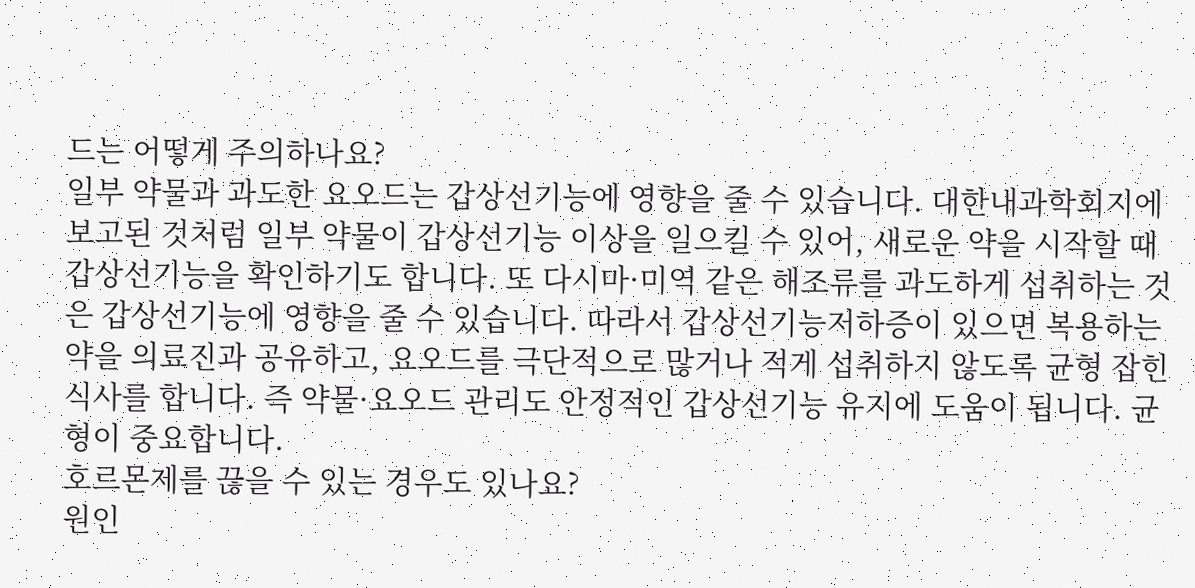드는 어떻게 주의하나요?
일부 약물과 과도한 요오드는 갑상선기능에 영향을 줄 수 있습니다. 대한내과학회지에 보고된 것처럼 일부 약물이 갑상선기능 이상을 일으킬 수 있어, 새로운 약을 시작할 때 갑상선기능을 확인하기도 합니다. 또 다시마·미역 같은 해조류를 과도하게 섭취하는 것은 갑상선기능에 영향을 줄 수 있습니다. 따라서 갑상선기능저하증이 있으면 복용하는 약을 의료진과 공유하고, 요오드를 극단적으로 많거나 적게 섭취하지 않도록 균형 잡힌 식사를 합니다. 즉 약물·요오드 관리도 안정적인 갑상선기능 유지에 도움이 됩니다. 균형이 중요합니다.
호르몬제를 끊을 수 있는 경우도 있나요?
원인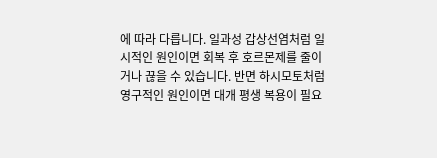에 따라 다릅니다. 일과성 갑상선염처럼 일시적인 원인이면 회복 후 호르몬제를 줄이거나 끊을 수 있습니다. 반면 하시모토처럼 영구적인 원인이면 대개 평생 복용이 필요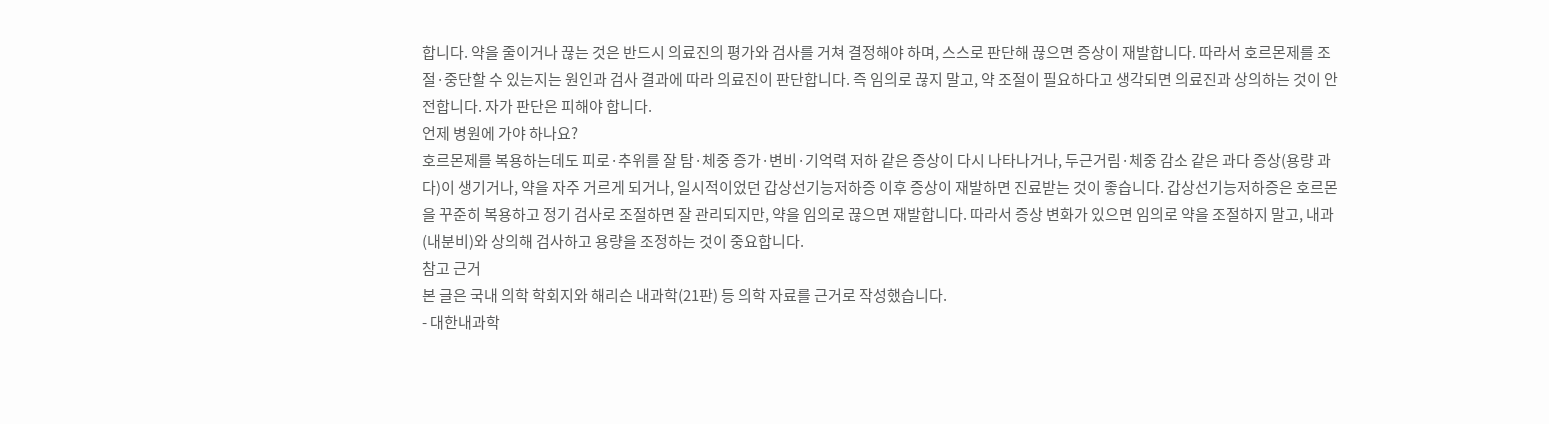합니다. 약을 줄이거나 끊는 것은 반드시 의료진의 평가와 검사를 거쳐 결정해야 하며, 스스로 판단해 끊으면 증상이 재발합니다. 따라서 호르몬제를 조절·중단할 수 있는지는 원인과 검사 결과에 따라 의료진이 판단합니다. 즉 임의로 끊지 말고, 약 조절이 필요하다고 생각되면 의료진과 상의하는 것이 안전합니다. 자가 판단은 피해야 합니다.
언제 병원에 가야 하나요?
호르몬제를 복용하는데도 피로·추위를 잘 탐·체중 증가·변비·기억력 저하 같은 증상이 다시 나타나거나, 두근거림·체중 감소 같은 과다 증상(용량 과다)이 생기거나, 약을 자주 거르게 되거나, 일시적이었던 갑상선기능저하증 이후 증상이 재발하면 진료받는 것이 좋습니다. 갑상선기능저하증은 호르몬을 꾸준히 복용하고 정기 검사로 조절하면 잘 관리되지만, 약을 임의로 끊으면 재발합니다. 따라서 증상 변화가 있으면 임의로 약을 조절하지 말고, 내과(내분비)와 상의해 검사하고 용량을 조정하는 것이 중요합니다.
참고 근거
본 글은 국내 의학 학회지와 해리슨 내과학(21판) 등 의학 자료를 근거로 작성했습니다.
- 대한내과학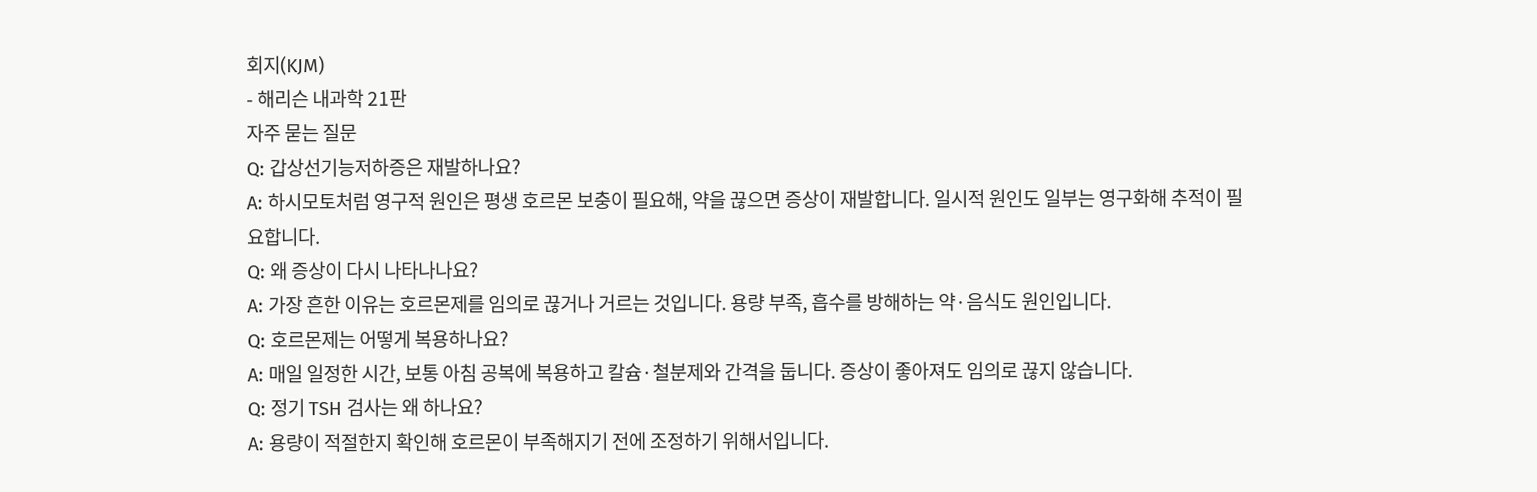회지(KJM)
- 해리슨 내과학 21판
자주 묻는 질문
Q: 갑상선기능저하증은 재발하나요?
A: 하시모토처럼 영구적 원인은 평생 호르몬 보충이 필요해, 약을 끊으면 증상이 재발합니다. 일시적 원인도 일부는 영구화해 추적이 필요합니다.
Q: 왜 증상이 다시 나타나나요?
A: 가장 흔한 이유는 호르몬제를 임의로 끊거나 거르는 것입니다. 용량 부족, 흡수를 방해하는 약·음식도 원인입니다.
Q: 호르몬제는 어떻게 복용하나요?
A: 매일 일정한 시간, 보통 아침 공복에 복용하고 칼슘·철분제와 간격을 둡니다. 증상이 좋아져도 임의로 끊지 않습니다.
Q: 정기 TSH 검사는 왜 하나요?
A: 용량이 적절한지 확인해 호르몬이 부족해지기 전에 조정하기 위해서입니다.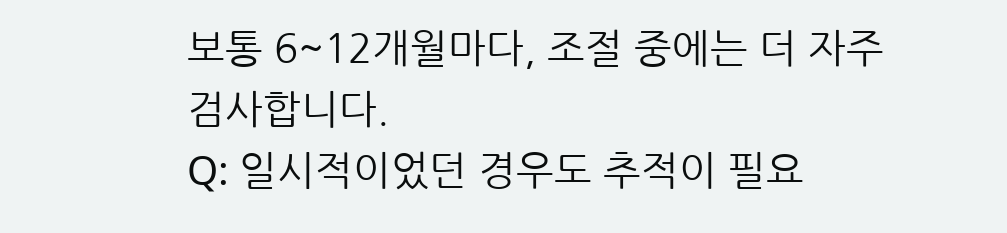보통 6~12개월마다, 조절 중에는 더 자주 검사합니다.
Q: 일시적이었던 경우도 추적이 필요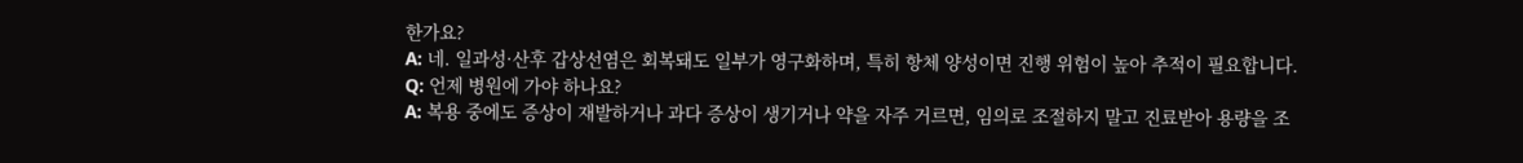한가요?
A: 네. 일과성·산후 갑상선염은 회복돼도 일부가 영구화하며, 특히 항체 양성이면 진행 위험이 높아 추적이 필요합니다.
Q: 언제 병원에 가야 하나요?
A: 복용 중에도 증상이 재발하거나 과다 증상이 생기거나 약을 자주 거르면, 임의로 조절하지 말고 진료받아 용량을 조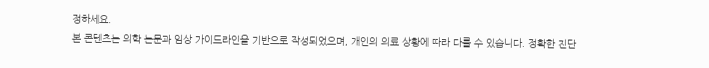정하세요.
본 콘텐츠는 의학 논문과 임상 가이드라인을 기반으로 작성되었으며, 개인의 의료 상황에 따라 다를 수 있습니다. 정확한 진단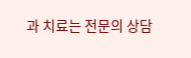과 치료는 전문의 상담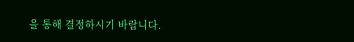을 통해 결정하시기 바랍니다.